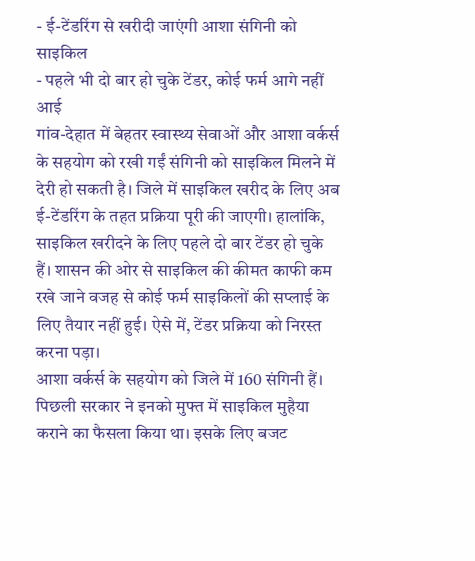- ई-टेंडरिंग से खरीदी जाएंगी आशा संगिनी को साइकिल
- पहले भी दो बार हो चुके टेंडर, कोई फर्म आगे नहीं आई
गांव-देहात में बेहतर स्वास्थ्य सेवाओं और आशा वर्कर्स के सहयोग को रखी गईं संगिनी को साइकिल मिलने में देरी हो सकती है। जिले में साइकिल खरीद के लिए अब ई-टेंडरिंग के तहत प्रक्रिया पूरी की जाएगी। हालांकि, साइकिल खरीदने के लिए पहले दो बार टेंडर हो चुके हैं। शासन की ओर से साइकिल की कीमत काफी कम रखे जाने वजह से कोई फर्म साइकिलों की सप्लाई के लिए तैयार नहीं हुई। ऐसे में, टेंडर प्रक्रिया को निरस्त करना पड़ा।
आशा वर्कर्स के सहयोग को जिले में 160 संगिनी हैं। पिछली सरकार ने इनको मुफ्त में साइकिल मुहैया कराने का फैसला किया था। इसके लिए बजट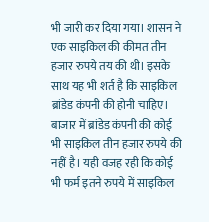भी जारी कर दिया गया। शासन ने एक साइकिल की कीमत तीन हजार रुपये तय की थी। इसके साथ यह भी शर्त है कि साइकिल ब्रांडेड कंपनी की होनी चाहिए। बाजार में ब्रांडेड कंपनी की कोई भी साइकिल तीन हजार रुपये की नहीं है। यही वजह रही कि कोई भी फर्म इतने रुपये में साइकिल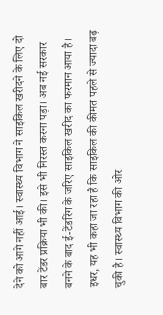देने को आगे नहीं आई। स्वास्थ्य विभाग ने साइकिल खरीदने के लिए दो बार टेंडर प्रक्रिया भी की। इसे भी निरस्त करना पड़ा। अब नई सरकार बनने के बाद ई-टेंडरिंग के जरिए साइकिल खरीद का फरमान आया है। इधर, यह भी कहा जा रहा है कि साइकिल की कीमत पहले से ज्यादा बढ़ चुकी है। स्वास्थ्य विभाग की ओर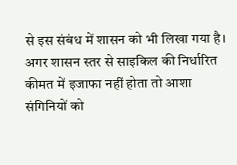से इस संबंध में शासन को भी लिखा गया है। अगर शासन स्तर से साइकिल की निर्धारित कीमत में इजाफा नहीं होता तो आशा संगिनियों को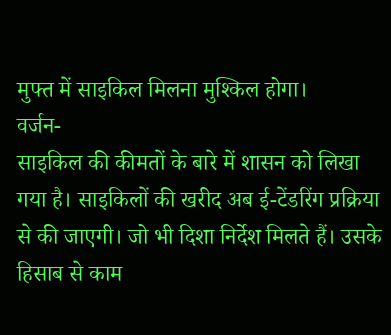मुफ्त में साइकिल मिलना मुश्किल होगा।
वर्जन-
साइकिल की कीमतों के बारे में शासन को लिखा गया है। साइकिलों की खरीद अब ई-टेंडरिंग प्रक्रिया से की जाएगी। जो भी दिशा निर्देश मिलते हैं। उसके हिसाब से काम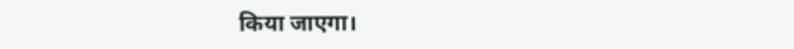किया जाएगा।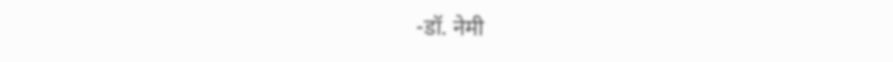-डॉ. नेमी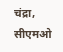चंद्रा, सीएमओ